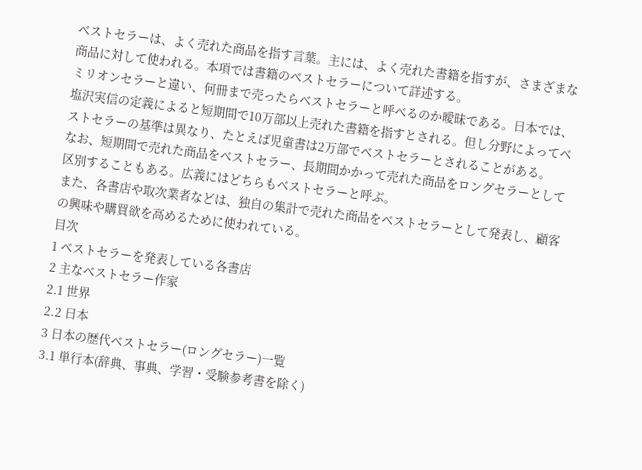ベストセラーは、よく売れた商品を指す言葉。主には、よく売れた書籍を指すが、さまざまな商品に対して使われる。本項では書籍のベストセラーについて詳述する。
ミリオンセラーと違い、何冊まで売ったらベストセラーと呼べるのか曖昧である。日本では、塩沢実信の定義によると短期間で10万部以上売れた書籍を指すとされる。但し分野によってベストセラーの基準は異なり、たとえば児童書は2万部でベストセラーとされることがある。
なお、短期間で売れた商品をベストセラー、長期間かかって売れた商品をロングセラーとして区別することもある。広義にはどちらもベストセラーと呼ぶ。
また、各書店や取次業者などは、独自の集計で売れた商品をベストセラーとして発表し、顧客の興味や購買欲を高めるために使われている。
目次
1 ベストセラーを発表している各書店
2 主なベストセラー作家
2.1 世界
2.2 日本
3 日本の歴代ベストセラー(ロングセラー)一覧
3.1 単行本(辞典、事典、学習・受験参考書を除く)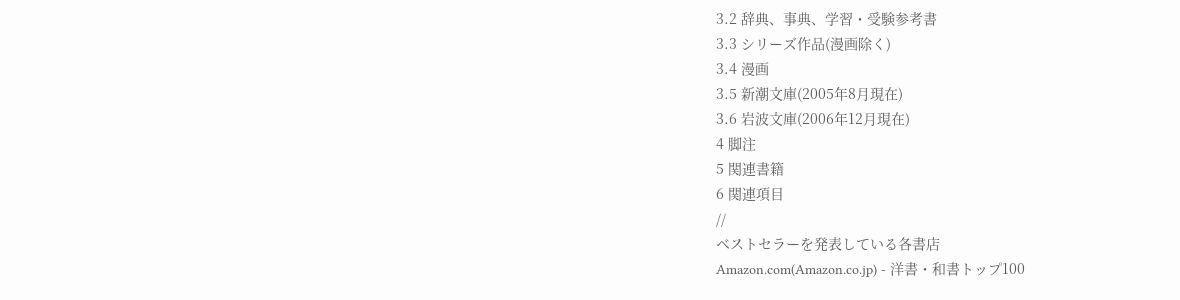3.2 辞典、事典、学習・受験参考書
3.3 シリーズ作品(漫画除く)
3.4 漫画
3.5 新潮文庫(2005年8月現在)
3.6 岩波文庫(2006年12月現在)
4 脚注
5 関連書籍
6 関連項目
//
ベストセラーを発表している各書店
Amazon.com(Amazon.co.jp) - 洋書・和書トップ100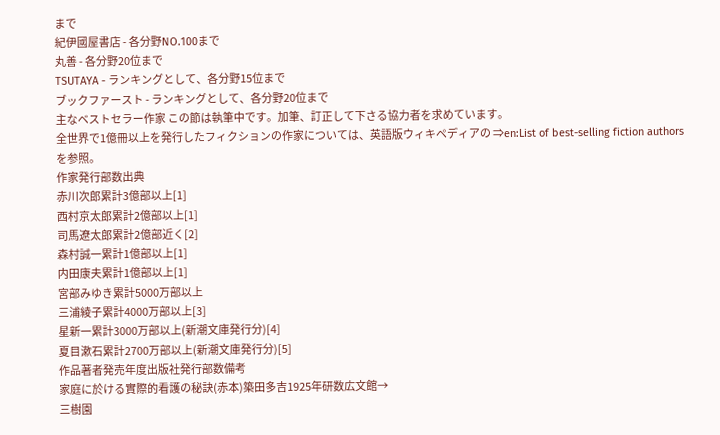まで
紀伊國屋書店 - 各分野NO.100まで
丸善 - 各分野20位まで
TSUTAYA - ランキングとして、各分野15位まで
ブックファースト - ランキングとして、各分野20位まで
主なベストセラー作家 この節は執筆中です。加筆、訂正して下さる協力者を求めています。
全世界で1億冊以上を発行したフィクションの作家については、英語版ウィキペディアの ⇒en:List of best-selling fiction authorsを参照。
作家発行部数出典
赤川次郎累計3億部以上[1]
西村京太郎累計2億部以上[1]
司馬遼太郎累計2億部近く[2]
森村誠一累計1億部以上[1]
内田康夫累計1億部以上[1]
宮部みゆき累計5000万部以上
三浦綾子累計4000万部以上[3]
星新一累計3000万部以上(新潮文庫発行分)[4]
夏目漱石累計2700万部以上(新潮文庫発行分)[5]
作品著者発売年度出版社発行部数備考
家庭に於ける實際的看護の秘訣(赤本)築田多吉1925年研数広文館→
三樹園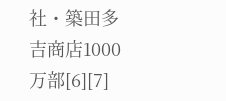社・築田多吉商店1000万部[6][7]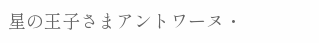星の王子さまアントワーヌ・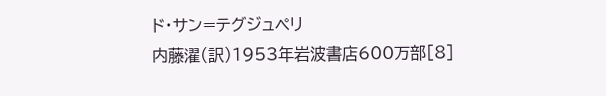ド・サン=テグジュペリ
内藤濯(訳)1953年岩波書店600万部[8]